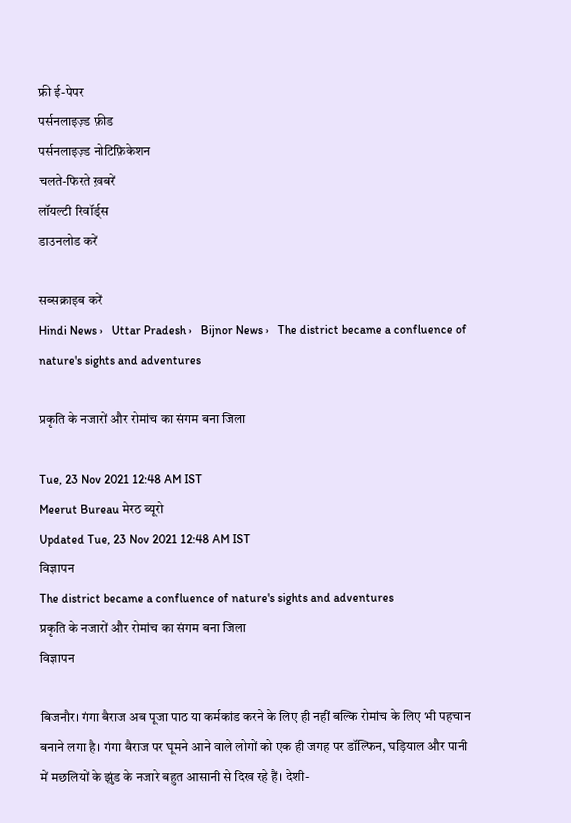फ्री ई-पेपर
पर्सनलाइज़्ड फ़ीड
पर्सनलाइज़्ड नोटिफ़िकेशन
चलते-फिरते ख़बरें
लॉयल्टी रिवॉर्ड्स
डाउनलोड करें

सब्सक्राइब करें
Hindi News ›   Uttar Pradesh ›   Bijnor News ›   The district became a confluence of nature's sights and adventures

प्रकृति के नजारों और रोमांच का संगम बना जिला

Tue, 23 Nov 2021 12:48 AM IST
Meerut Bureau मेरठ ब्यूरो
Updated Tue, 23 Nov 2021 12:48 AM IST
विज्ञापन
The district became a confluence of nature's sights and adventures
प्रकृति के नजारों और रोमांच का संगम बना जिला
विज्ञापन

बिजनौर। गंगा बैराज अब पूजा पाठ या कर्मकांड करने के लिए ही नहीं बल्कि रोमांच के लिए भी पहचान बनाने लगा है। गंगा बैराज पर घूमने आने वाले लोगों को एक ही जगह पर डॉल्फिन, घड़ियाल और पानी में मछलियों के झुंड के नजारे बहुत आसानी से दिख रहे हैं। देशी-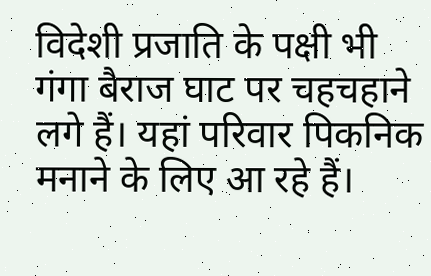विदेशी प्रजाति के पक्षी भी गंगा बैराज घाट पर चहचहाने लगे हैं। यहां परिवार पिकनिक मनाने के लिए आ रहे हैं।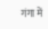गंगा में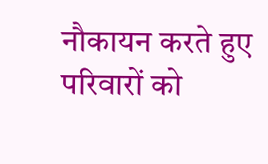नौकायन करते हुए परिवारों को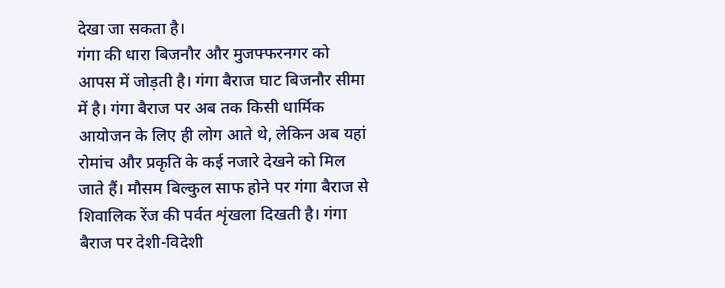देखा जा सकता है।
गंगा की धारा बिजनौर और मुजफ्फरनगर को आपस में जोड़ती है। गंगा बैराज घाट बिजनौर सीमा में है। गंगा बैराज पर अब तक किसी धार्मिक आयोजन के लिए ही लोग आते थे, लेकिन अब यहां रोमांच और प्रकृति के कई नजारे देखने को मिल जाते हैं। मौसम बिल्कुल साफ होने पर गंगा बैराज से शिवालिक रेंज की पर्वत शृंखला दिखती है। गंगा बैराज पर देशी-विदेशी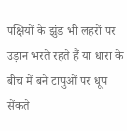पक्षियों के झुंड भी लहरों पर उड़ान भरते रहते हैं या धारा के बीच में बने टापुओं पर धूप सेंकते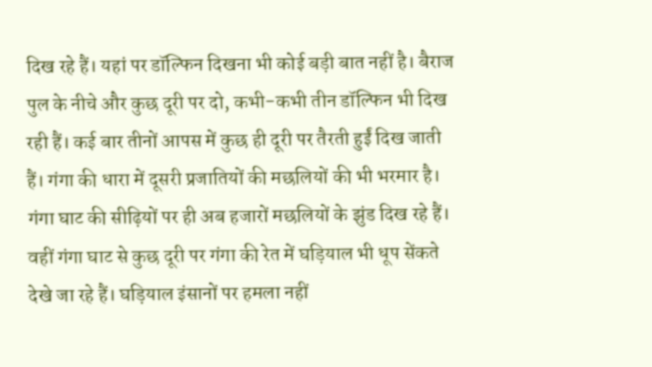दिख रहे हैं। यहां पर डॉल्फिन दिखना भी कोई बड़ी बात नहीं है। बैराज पुल के नीचे और कुछ दूरी पर दो, कभी-कभी तीन डॉल्फिन भी दिख रही हैं। कई बार तीनों आपस में कुछ ही दूरी पर तैरती हुईं दिख जाती हैं। गंगा की धारा में दूसरी प्रजातियों की मछलियों की भी भरमार है। गंगा घाट की सीढ़ियों पर ही अब हजारों मछलियों के झुंड दिख रहे हैं। वहीं गंगा घाट से कुछ दूरी पर गंगा की रेत में घड़ियाल भी धूप सेंकते देखे जा रहे हैं। घड़ियाल इंसानों पर हमला नहीं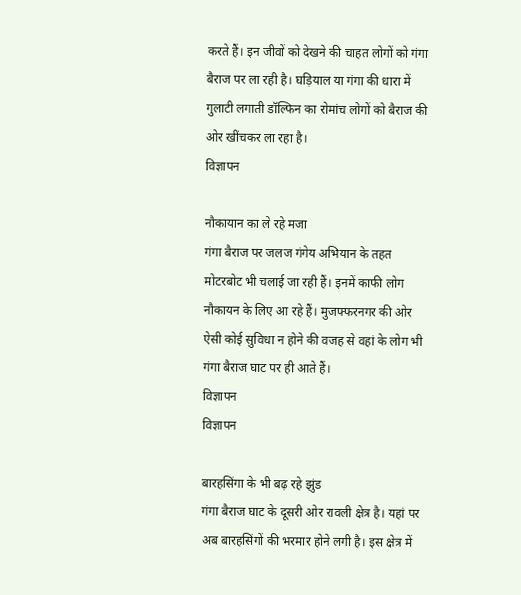करते हैं। इन जीवों को देखने की चाहत लोगों को गंगा बैराज पर ला रही है। घड़ियाल या गंगा की धारा में गुलाटी लगाती डॉल्फिन का रोमांच लोगों को बैराज की ओर खींचकर ला रहा है।
विज्ञापन

नौकायान का ले रहे मजा
गंगा बैराज पर जलज गंगेय अभियान के तहत मोटरबोट भी चलाई जा रही हैं। इनमें काफी लोग नौकायन के लिए आ रहे हैं। मुजफ्फरनगर की ओर ऐसी कोई सुविधा न होने की वजह से वहां के लोग भी गंगा बैराज घाट पर ही आते हैं।
विज्ञापन
विज्ञापन

बारहसिंगा के भी बढ़ रहे झुंड
गंगा बैराज घाट के दूसरी ओर रावली क्षेत्र है। यहां पर अब बारहसिंगों की भरमार होने लगी है। इस क्षेत्र में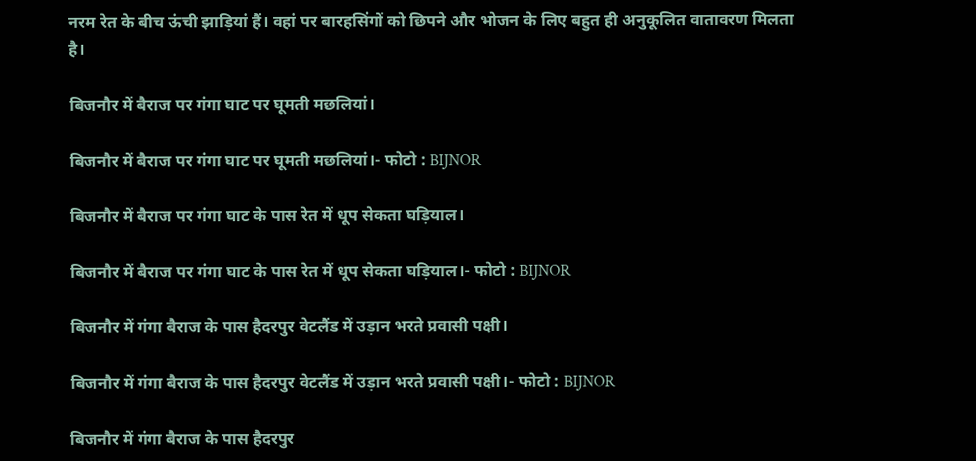नरम रेत के बीच ऊंची झाड़ियां हैं। वहां पर बारहसिंगों को छिपने और भोजन के लिए बहुत ही अनुकूलित वातावरण मिलता है।

बिजनौर में बैराज पर गंगा घाट पर घूमती मछलियां।

बिजनौर में बैराज पर गंगा घाट पर घूमती मछलियां।- फोटो : BIJNOR

बिजनौर में बैराज पर गंगा घाट के पास रेत में धूप सेकता घड़ियाल।

बिजनौर में बैराज पर गंगा घाट के पास रेत में धूप सेकता घड़ियाल।- फोटो : BIJNOR

बिजनौर में गंगा बैराज के पास हैदरपुर वेटलैंड में उड़ान भरते प्रवासी पक्षी।

बिजनौर में गंगा बैराज के पास हैदरपुर वेटलैंड में उड़ान भरते प्रवासी पक्षी।- फोटो : BIJNOR

बिजनौर में गंगा बैराज के पास हैदरपुर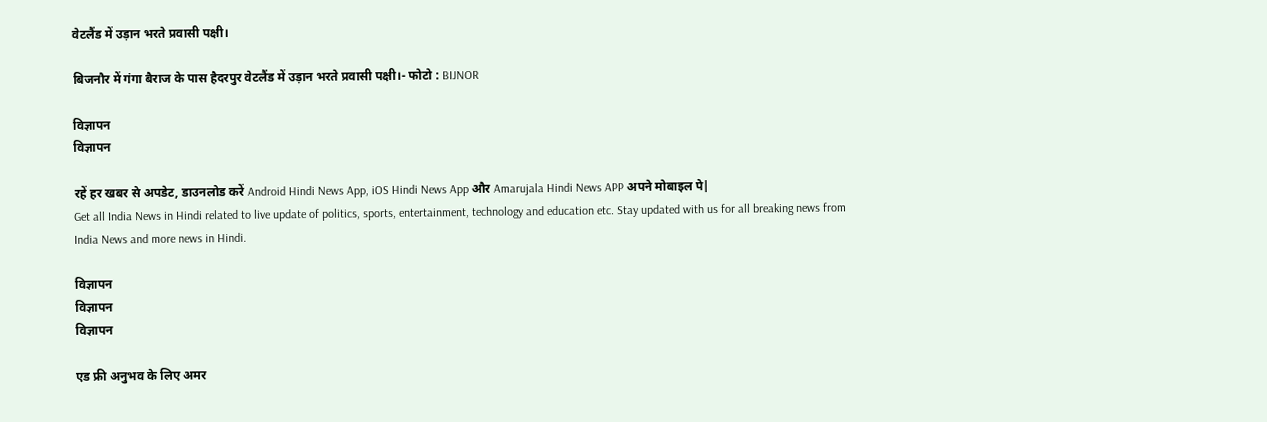वेटलैंड में उड़ान भरते प्रवासी पक्षी।

बिजनौर में गंगा बैराज के पास हैदरपुर वेटलैंड में उड़ान भरते प्रवासी पक्षी।- फोटो : BIJNOR

विज्ञापन
विज्ञापन

रहें हर खबर से अपडेट, डाउनलोड करें Android Hindi News App, iOS Hindi News App और Amarujala Hindi News APP अपने मोबाइल पे|
Get all India News in Hindi related to live update of politics, sports, entertainment, technology and education etc. Stay updated with us for all breaking news from India News and more news in Hindi.

विज्ञापन
विज्ञापन
विज्ञापन

एड फ्री अनुभव के लिए अमर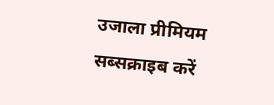उजाला प्रीमियम सब्सक्राइब करें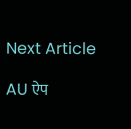Next Article

AU ऐप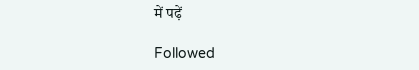में पढ़ें

Followed